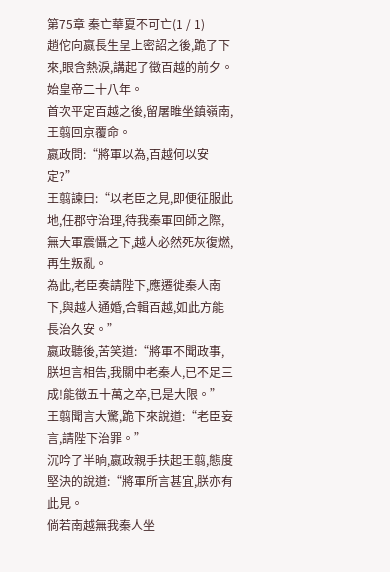第75章 秦亡華夏不可亡(1 / 1)
趙佗向嬴長生呈上密詔之後,跪了下來,眼含熱淚,講起了徵百越的前夕。
始皇帝二十八年。
首次平定百越之後,留屠睢坐鎮嶺南,王翦回京覆命。
嬴政問:“將軍以為,百越何以安定?”
王翦諫曰:“以老臣之見,即便征服此地,任郡守治理,待我秦軍回師之際,無大軍震懾之下,越人必然死灰復燃,再生叛亂。
為此,老臣奏請陛下,應遷徙秦人南下,與越人通婚,合輯百越,如此方能長治久安。”
嬴政聽後,苦笑道:“將軍不聞政事,朕坦言相告,我關中老秦人,已不足三成!能徵五十萬之卒,已是大限。”
王翦聞言大驚,跪下來說道:“老臣妄言,請陛下治罪。”
沉吟了半晌,嬴政親手扶起王翦,態度堅決的說道:“將軍所言甚宜,朕亦有此見。
倘若南越無我秦人坐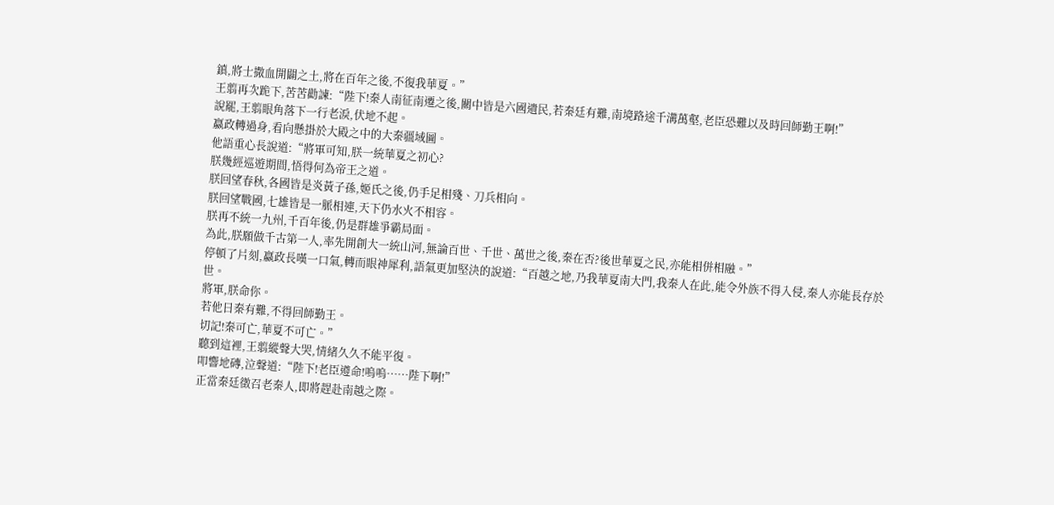鎮,將士撒血開闢之土,將在百年之後,不復我華夏。”
王翦再次跪下,苦苦勸諫:“陛下!秦人南征南遷之後,關中皆是六國遺民,若秦廷有難,南境路途千溝萬壑,老臣恐難以及時回師勤王啊!”
說罷,王翦眼角落下一行老淚,伏地不起。
嬴政轉過身,看向懸掛於大殿之中的大秦疆域圖。
他語重心長說道:“將軍可知,朕一統華夏之初心?
朕幾經巡遊期間,悟得何為帝王之道。
朕回望春秋,各國皆是炎黃子孫,姬氏之後,仍手足相殘、刀兵相向。
朕回望戰國,七雄皆是一脈相連,天下仍水火不相容。
朕再不統一九州,千百年後,仍是群雄爭霸局面。
為此,朕願做千古第一人,率先開創大一統山河,無論百世、千世、萬世之後,秦在否?後世華夏之民,亦能相併相融。”
停頓了片刻,嬴政長嘆一口氣,轉而眼神犀利,語氣更加堅決的說道:“百越之地,乃我華夏南大門,我秦人在此,能令外族不得入侵,秦人亦能長存於世。
將軍,朕命你。
若他日秦有難,不得回師勤王。
切記!秦可亡,華夏不可亡。”
聽到這裡,王翦縱聲大哭,情緒久久不能平復。
叩響地磚,泣聲道:“陛下!老臣遵命!嗚嗚……陛下啊!”
正當秦廷徵召老秦人,即將趕赴南越之際。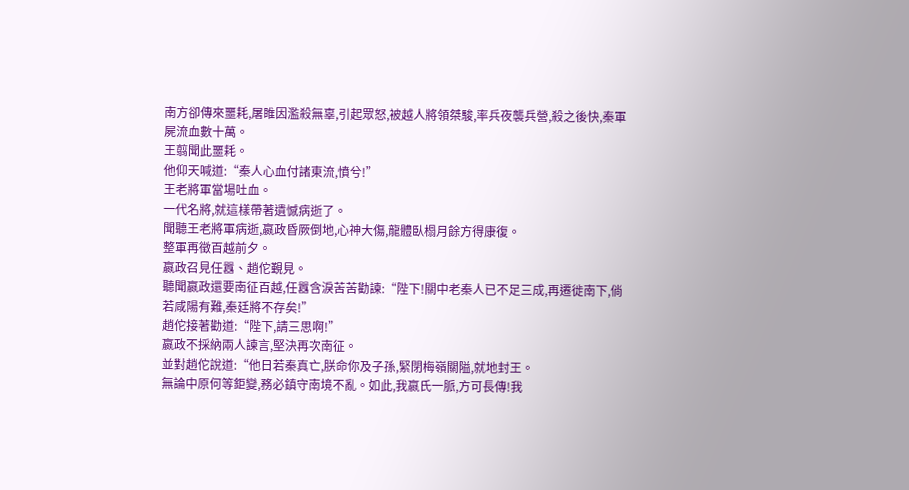南方卻傳來噩耗,屠睢因濫殺無辜,引起眾怒,被越人將領桀駿,率兵夜襲兵營,殺之後快,秦軍屍流血數十萬。
王翦聞此噩耗。
他仰天喊道:“秦人心血付諸東流,憤兮!”
王老將軍當場吐血。
一代名將,就這樣帶著遺憾病逝了。
聞聽王老將軍病逝,嬴政昏厥倒地,心神大傷,龍體臥榻月餘方得康復。
整軍再徵百越前夕。
嬴政召見任囂、趙佗覲見。
聽聞嬴政還要南征百越,任囂含淚苦苦勸諫:“陛下!關中老秦人已不足三成,再遷徙南下,倘若咸陽有難,秦廷將不存矣!”
趙佗接著勸道:“陛下,請三思啊!”
嬴政不採納兩人諫言,堅決再次南征。
並對趙佗說道:“他日若秦真亡,朕命你及子孫,緊閉梅嶺關隘,就地封王。
無論中原何等鉅變,務必鎮守南境不亂。如此,我嬴氏一脈,方可長傳!我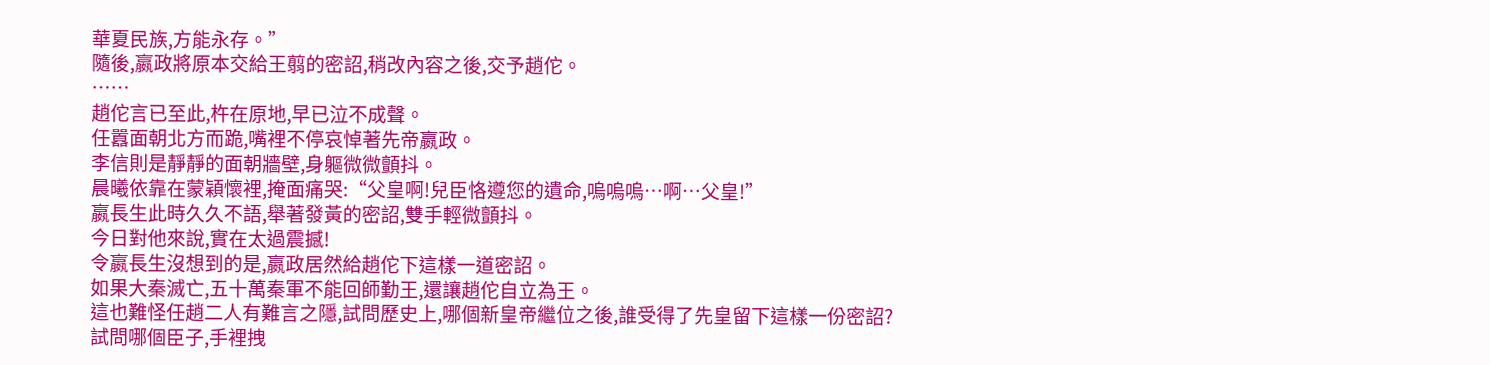華夏民族,方能永存。”
隨後,嬴政將原本交給王翦的密詔,稍改內容之後,交予趙佗。
……
趙佗言已至此,杵在原地,早已泣不成聲。
任囂面朝北方而跪,嘴裡不停哀悼著先帝嬴政。
李信則是靜靜的面朝牆壁,身軀微微顫抖。
晨曦依靠在蒙穎懷裡,掩面痛哭:“父皇啊!兒臣恪遵您的遺命,嗚嗚嗚…啊…父皇!”
嬴長生此時久久不語,舉著發黃的密詔,雙手輕微顫抖。
今日對他來說,實在太過震撼!
令嬴長生沒想到的是,嬴政居然給趙佗下這樣一道密詔。
如果大秦滅亡,五十萬秦軍不能回師勤王,還讓趙佗自立為王。
這也難怪任趙二人有難言之隱,試問歷史上,哪個新皇帝繼位之後,誰受得了先皇留下這樣一份密詔?
試問哪個臣子,手裡拽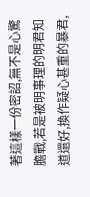著這樣一份密詔,無不是心驚膽戰,若是被明事理的明君知道還好,換作疑心甚重的暴君,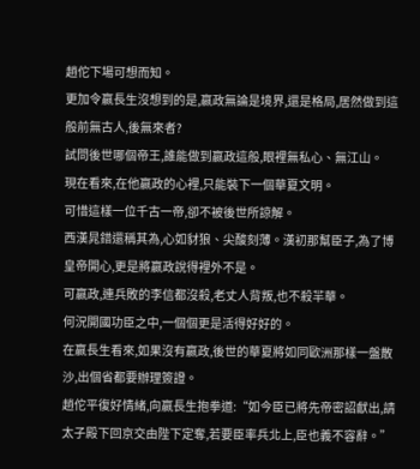趙佗下場可想而知。
更加令嬴長生沒想到的是,嬴政無論是境界,還是格局,居然做到這般前無古人,後無來者?
試問後世哪個帝王,誰能做到嬴政這般,眼裡無私心、無江山。
現在看來,在他嬴政的心裡,只能裝下一個華夏文明。
可惜這樣一位千古一帝,卻不被後世所諒解。
西漢晁錯還稱其為,心如豺狼、尖酸刻薄。漢初那幫臣子,為了博皇帝開心,更是將嬴政說得裡外不是。
可嬴政,連兵敗的李信都沒殺,老丈人背叛,也不殺羋華。
何況開國功臣之中,一個個更是活得好好的。
在嬴長生看來,如果沒有嬴政,後世的華夏將如同歐洲那樣一盤散沙,出個省都要辦理簽證。
趙佗平復好情緒,向嬴長生抱拳道:“如今臣已將先帝密詔獻出,請太子殿下回京交由陛下定奪,若要臣率兵北上,臣也義不容辭。”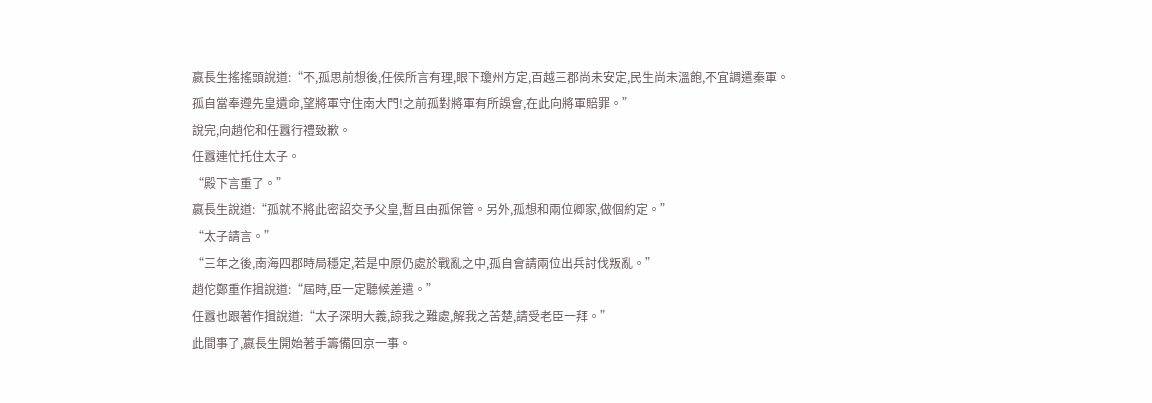嬴長生搖搖頭說道:“不,孤思前想後,任侯所言有理,眼下瓊州方定,百越三郡尚未安定,民生尚未溫飽,不宜調遣秦軍。
孤自當奉遵先皇遺命,望將軍守住南大門!之前孤對將軍有所誤會,在此向將軍賠罪。”
說完,向趙佗和任囂行禮致歉。
任囂連忙托住太子。
“殿下言重了。”
嬴長生說道:“孤就不將此密詔交予父皇,暫且由孤保管。另外,孤想和兩位卿家,做個約定。”
“太子請言。”
“三年之後,南海四郡時局穩定,若是中原仍處於戰亂之中,孤自會請兩位出兵討伐叛亂。”
趙佗鄭重作揖說道:“屆時,臣一定聽候差遣。”
任囂也跟著作揖說道:“太子深明大義,諒我之難處,解我之苦楚,請受老臣一拜。”
此間事了,嬴長生開始著手籌備回京一事。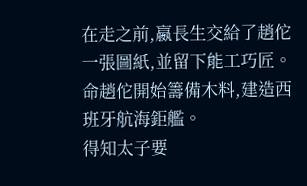在走之前,嬴長生交給了趙佗一張圖紙,並留下能工巧匠。
命趙佗開始籌備木料,建造西班牙航海鉅艦。
得知太子要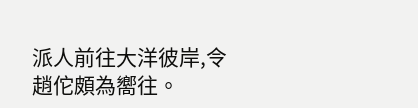派人前往大洋彼岸,令趙佗頗為嚮往。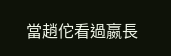當趙佗看過嬴長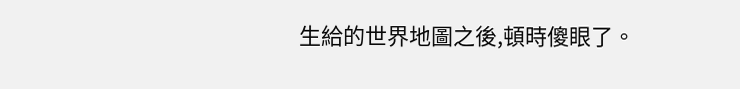生給的世界地圖之後,頓時傻眼了。